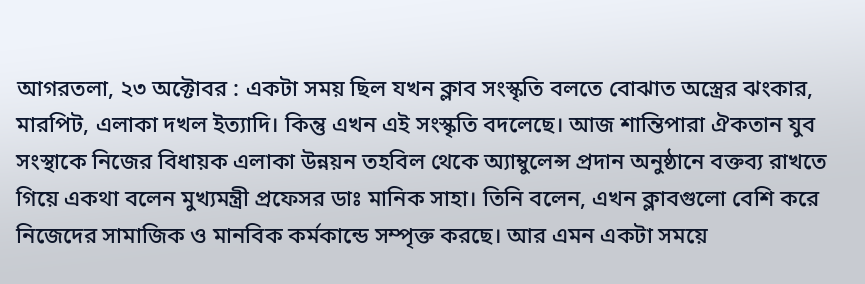আগরতলা, ২৩ অক্টোবর : একটা সময় ছিল যখন ক্লাব সংস্কৃতি বলতে বোঝাত অস্ত্রের ঝংকার, মারপিট, এলাকা দখল ইত্যাদি। কিন্তু এখন এই সংস্কৃতি বদলেছে। আজ শান্তিপারা ঐকতান যুব সংস্থাকে নিজের বিধায়ক এলাকা উন্নয়ন তহবিল থেকে অ্যাম্বুলেন্স প্রদান অনুষ্ঠানে বক্তব্য রাখতে গিয়ে একথা বলেন মুখ্যমন্ত্রী প্রফেসর ডাঃ মানিক সাহা। তিনি বলেন, এখন ক্লাবগুলো বেশি করে নিজেদের সামাজিক ও মানবিক কর্মকান্ডে সম্পৃক্ত করছে। আর এমন একটা সময়ে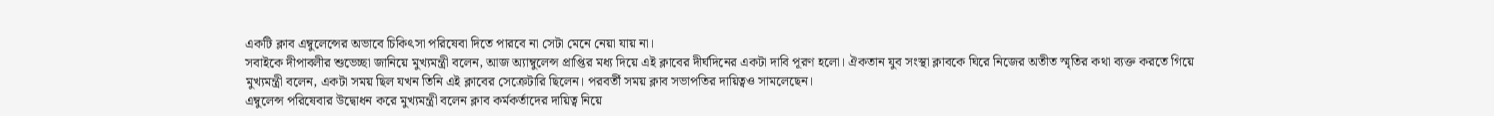একটি ক্লাব এম্বুলেন্সের অভাবে চিকিৎসা পরিষেবা দিতে পারবে না সেটা মেনে নেয়া যায় না।
সবাইকে দীপাবলীর শুভেচ্ছা জানিয়ে মুখ্যমন্ত্রী বলেন, আজ অ্যাম্বুলেন্স প্রাপ্তির মধ্য দিয়ে এই ক্লাবের দীর্ঘদিনের একটা দাবি পূরণ হলো। ঐকতান যুব সংস্থা ক্লাবকে ঘিরে নিজের অতীত স্মৃতির কথা ব্যক্ত করতে গিয়ে মুখ্যমন্ত্রী বলেন, একটা সময় ছিল যখন তিনি এই ক্লাবের সেক্রেটারি ছিলেন। পরবর্তী সময় ক্লাব সভাপতির দায়িত্বও সামলেছেন।
এম্বুলেন্স পরিষেবার উদ্বোধন করে মুখ্যমন্ত্রী বলেন ক্লাব কর্মকর্তাদের দায়িত্ব নিয়ে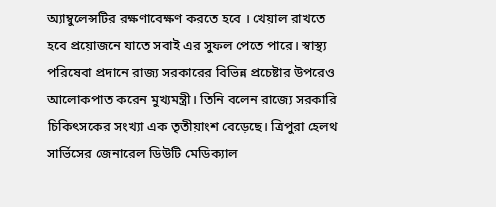অ্যাম্বুলেন্সটির রক্ষণাবেক্ষণ করতে হবে । খেয়াল রাখতে হবে প্রয়োজনে যাতে সবাই এর সুফল পেতে পারে। স্বাস্থ্য পরিষেবা প্রদানে রাজ্য সরকারের বিভিন্ন প্রচেষ্টার উপরেও আলোকপাত করেন মুখ্যমন্ত্রী। তিনি বলেন রাজ্যে সরকারি চিকিৎসকের সংখ্যা এক তৃতীয়াংশ বেড়েছে। ত্রিপুরা হেলথ সার্ভিসের জেনারেল ডিউটি মেডিক্যাল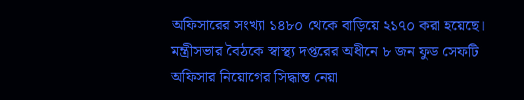অফিসারের সংখ্যা ১৪৮০ থেকে বাড়িয়ে ২১৭০ করা হয়েছে। মন্ত্রীসভার বৈঠকে স্বাস্থ্য দপ্তরের অধীনে ৮ জন ফুড সেফটি অফিসার নিয়োগের সিদ্ধান্ত নেয়া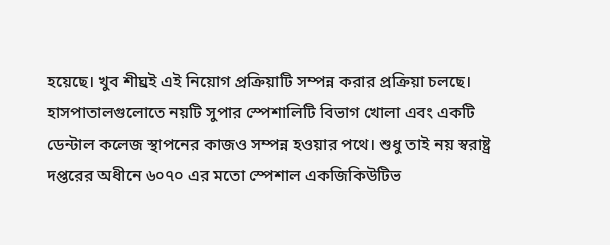হয়েছে। খুব শীঘ্রই এই নিয়োগ প্রক্রিয়াটি সম্পন্ন করার প্রক্রিয়া চলছে। হাসপাতালগুলোতে নয়টি সুপার স্পেশালিটি বিভাগ খোলা এবং একটি ডেন্টাল কলেজ স্থাপনের কাজও সম্পন্ন হওয়ার পথে। শুধু তাই নয় স্বরাষ্ট্র দপ্তরের অধীনে ৬০৭০ এর মতো স্পেশাল একজিকিউটিভ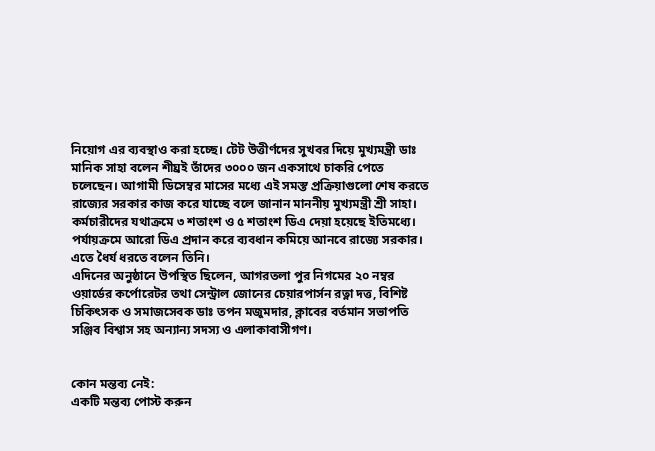নিয়োগ এর ব্যবস্থাও করা হচ্ছে। টেট উত্তীর্ণদের সুখবর দিয়ে মুখ্যমন্ত্রী ডাঃ মানিক সাহা বলেন শীঘ্রই তাঁদের ৩০০০ জন একসাথে চাকরি পেতে চলেছেন। আগামী ডিসেম্বর মাসের মধ্যে এই সমস্ত প্রক্রিয়াগুলো শেষ করতে রাজ্যের সরকার কাজ করে যাচ্ছে বলে জানান মাননীয় মুখ্যমন্ত্রী শ্রী সাহা। কর্মচারীদের যথাক্রমে ৩ শতাংশ ও ৫ শতাংশ ডিএ দেয়া হয়েছে ইতিমধ্যে। পর্যায়ক্রমে আরো ডিএ প্রদান করে ব্যবধান কমিয়ে আনবে রাজ্যে সরকার। এতে ধৈর্য ধরতে বলেন তিনি।
এদিনের অনুষ্ঠানে উপস্থিত ছিলেন, আগরতলা পুর নিগমের ২০ নম্বর ওয়ার্ডের কর্পোরেটর তথা সেন্ট্রাল জোনের চেয়ারপার্সন রত্না দত্ত, বিশিষ্ট চিকিৎসক ও সমাজসেবক ডাঃ তপন মজুমদার, ক্লাবের বর্তমান সভাপতি সঞ্জিব বিশ্বাস সহ অন্যান্য সদস্য ও এলাকাবাসীগণ।


কোন মন্তব্য নেই:
একটি মন্তব্য পোস্ট করুন